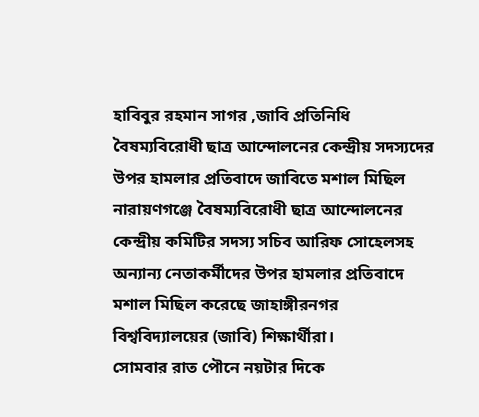হাবিবুর রহমান সাগর ,জাবি প্রতিনিধি
বৈষম্যবিরোধী ছাত্র আন্দোলনের কেন্দ্রীয় সদস্যদের উপর হামলার প্রতিবাদে জাবিতে মশাল মিছিল
নারায়ণগঞ্জে বৈষম্যবিরোধী ছাত্র আন্দোলনের কেন্দ্রীয় কমিটির সদস্য সচিব আরিফ সোহেলসহ অন্যান্য নেতাকর্মীদের উপর হামলার প্রতিবাদে মশাল মিছিল করেছে জাহাঙ্গীরনগর বিশ্ববিদ্যালয়ের (জাবি) শিক্ষার্থীরা।
সোমবার রাত পৌনে নয়টার দিকে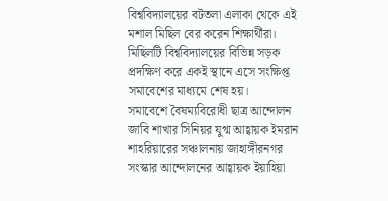বিশ্ববিদ্যালয়ের বটতলা এলাকা থেকে এই মশাল মিছিল বের করেন শিক্ষার্থীরা। মিছিলটি বিশ্ববিদ্যালয়ের বিভিন্ন সড়ক প্রদক্ষিণ করে একই স্থানে এসে সংক্ষিপ্ত সমাবেশের মাধ্যমে শেষ হয়।
সমাবেশে বৈষম্যবিরোধী ছাত্র আন্দোলন জাবি শাখার সিনিয়র যুগ্ম আহ্বায়ক ইমরান শাহরিয়ারের সঞ্চালনায় জাহাঙ্গীরনগর সংস্কার আন্দোলনের আহ্বায়ক ইয়াহিয়া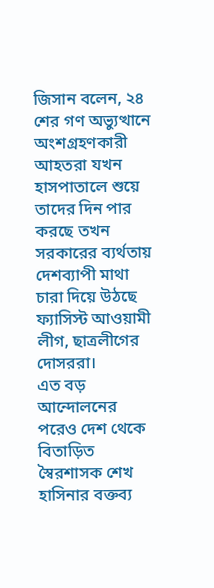জিসান বলেন, ২৪ শের গণ অভ্যুত্থানে অংশগ্রহণকারী আহতরা যখন হাসপাতালে শুয়ে তাদের দিন পার করছে তখন সরকারের ব্যর্থতায় দেশব্যাপী মাথা চারা দিয়ে উঠছে ফ্যাসিস্ট আওয়ামী লীগ, ছাত্রলীগের দোসররা।
এত বড় আন্দোলনের পরেও দেশ থেকে বিতাড়িত স্বৈরশাসক শেখ হাসিনার বক্তব্য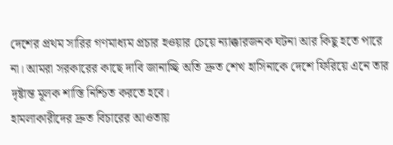দেশের প্রথম সারির গণমাধ্যম প্রচার হওয়ার চেয়ে ন্যাক্কারজনক ঘটনা আর কিছু হতে পারে না। আমরা সরকারের কাছে দাবি জানাচ্ছি অতি দ্রুত শেখ হাসিনাকে দেশে ফিরিয়ে এনে তার দৃষ্টান্ত মূলক শাস্তি নিশ্চিত করতে হবে।
হামলাকারীদের দ্রুত বিচারের আওতায়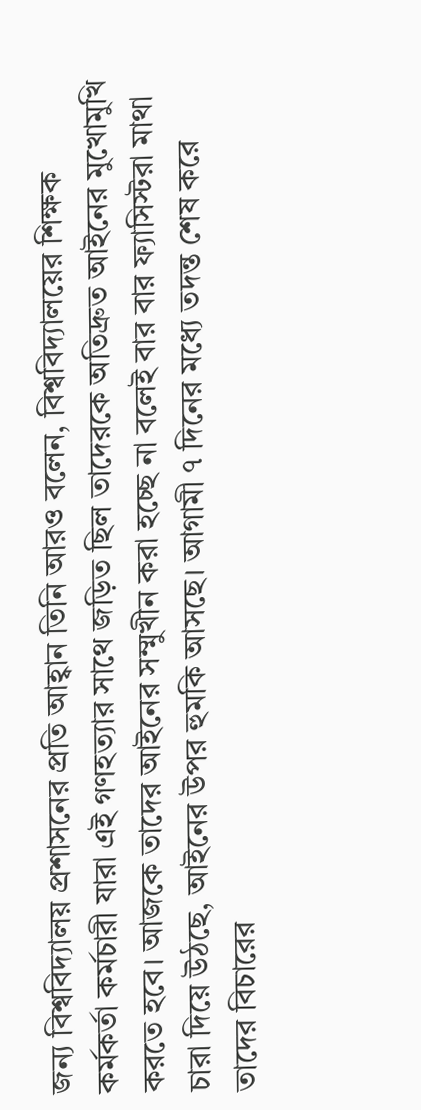জন্য বিশ্ববিদ্যালয় প্রশাসনের প্রতি আহ্বান তিনি আরও বলেন, বিশ্ববিদ্যালয়ের শিক্ষক কর্মকর্তা কর্মচারী যারা এই গণহত্যার সাথে জড়িত ছিল তাদেরকে অতিদ্রুত আইনের মুখোমুখি করতে হবে। আজকে তাদের আইনের সম্মুখীন করা হচ্ছে না বলেই বার বার ফ্যাসিস্টরা মাথা চারা দিয়ে উঠছে, আইনের উপর হুমকি আসছে। আগামী ৭ দিনের মধ্যে তদন্ত শেষ করে তাদের বিচারের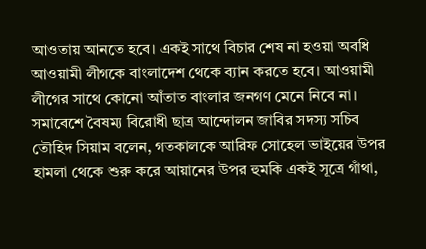আওতায় আনতে হবে। একই সাথে বিচার শেষ না হওয়া অবধি আওয়ামী লীগকে বাংলাদেশ থেকে ব্যান করতে হবে। আওয়ামী লীগের সাথে কোনো আঁতাত বাংলার জনগণ মেনে নিবে না।
সমাবেশে বৈষম্য বিরোধী ছাত্র আন্দোলন জাবির সদস্য সচিব তৌহিদ সিয়াম বলেন, গতকালকে আরিফ সোহেল ভাইয়ের উপর হামলা থেকে শুরু করে আয়ানের উপর হুমকি একই সূত্রে গাঁথা,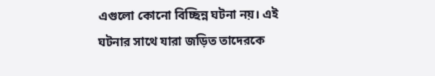এগুলো কোনো বিচ্ছিন্ন ঘটনা নয়। এই ঘটনার সাথে যারা জড়িত তাদেরকে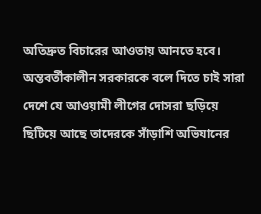অতিদ্রুত বিচারের আওতায় আনতে হবে।
অম্তবর্তীকালীন সরকারকে বলে দিতে চাই সারা দেশে যে আওয়ামী লীগের দোসরা ছড়িয়ে ছিটিয়ে আছে তাদেরকে সাঁড়াশি অভিযানের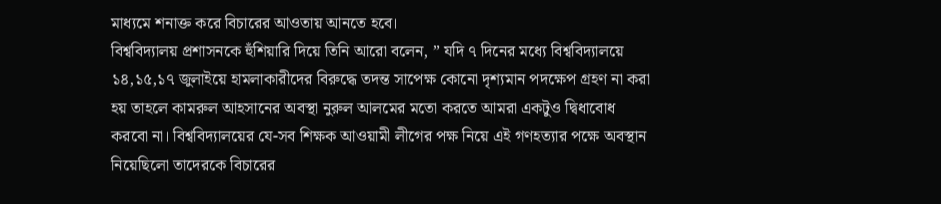মাধ্যমে শনাক্ত করে বিচারের আওতায় আনতে হবে।
বিশ্ববিদ্যালয় প্রশাসনকে হুঁশিয়ারি দিয়ে তিনি আরো বলেন, ” যদি ৭ দিনের মধ্যে বিশ্ববিদ্যালয়ে ১৪,১৫,১৭ জুলাইয়ে হামলাকারীদের বিরুদ্ধে তদন্ত সাপেক্ষ কোনো দৃশ্যমান পদক্ষেপ গ্রহণ না করা হয় তাহলে কামরুল আহসানের অবস্থা নুরুল আলমের মতো করতে আমরা একটুও দ্বিধাবোধ করবো না। বিশ্ববিদ্যালয়ের যে-সব শিক্ষক আওয়ামী লীগের পক্ষ নিয়ে এই গণহত্যার পক্ষে অবস্থান নিয়েছিলো তাদেরকে বিচারের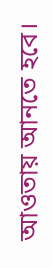আওতায় আনতে হবে।